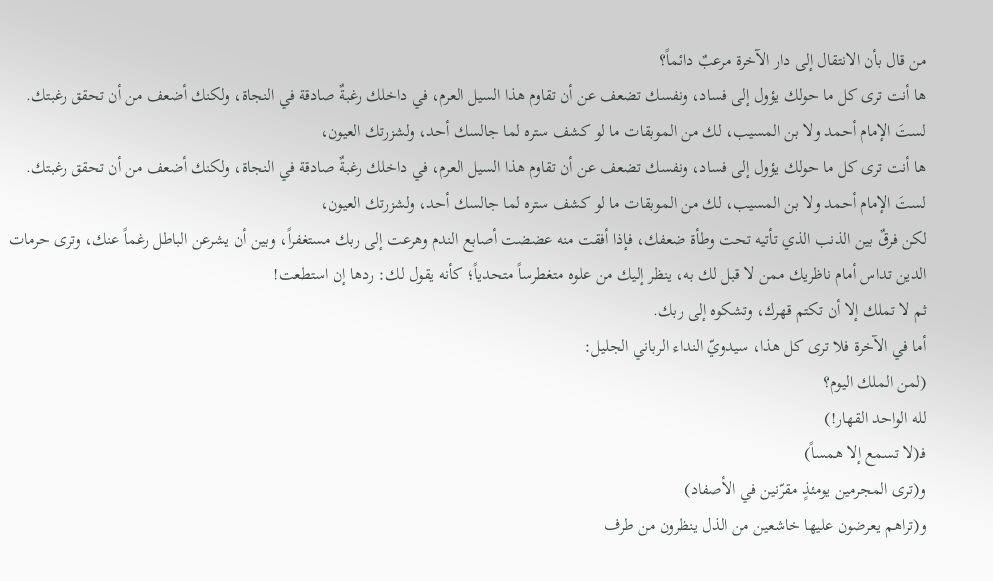من قال بأن الانتقال إلى دار الآخرة مرعبٌ دائماً؟
ها أنت ترى كل ما حولك يؤول إلى فساد، ونفسك تضعف عن أن تقاوم هذا السيل العرم، في داخلك رغبةٌ صادقة في النجاة، ولكنك أضعف من أن تحقق رغبتك.
لستَ الإمام أحمد ولا بن المسيب، لك من الموبقات ما لو كشف ستره لما جالسك أحد، ولشزرتك العيون،
ها أنت ترى كل ما حولك يؤول إلى فساد، ونفسك تضعف عن أن تقاوم هذا السيل العرم، في داخلك رغبةٌ صادقة في النجاة، ولكنك أضعف من أن تحقق رغبتك.
لستَ الإمام أحمد ولا بن المسيب، لك من الموبقات ما لو كشف ستره لما جالسك أحد، ولشزرتك العيون،
لكن فرقٌ بين الذنب الذي تأتيه تحت وطأة ضعفك، فإذا أفقت منه عضضت أصابع الندم وهرعت إلى ربك مستغفراً، وبين أن يشرعن الباطل رغماً عنك، وترى حرمات الدين تداس أمام ناظريك ممن لا قبل لك به، ينظر إليك من علوه متغطرساً متحدياً؛ كأنه يقول لك: ردها إن استطعت!
ثم لا تملك إلا أن تكتم قهرك، وتشكوه إلى ربك.
أما في الآخرة فلا ترى كل هذا، سيدويّ النداء الرباني الجليل:
(لمن الملك اليوم؟
لله الواحد القهار!)
فـ(لا تسمع إلا همساً)
و(ترى المجرمين يومئذٍ مقرّنين في الأصفاد)
و(تراهم يعرضون عليها خاشعين من الذل ينظرون من طرف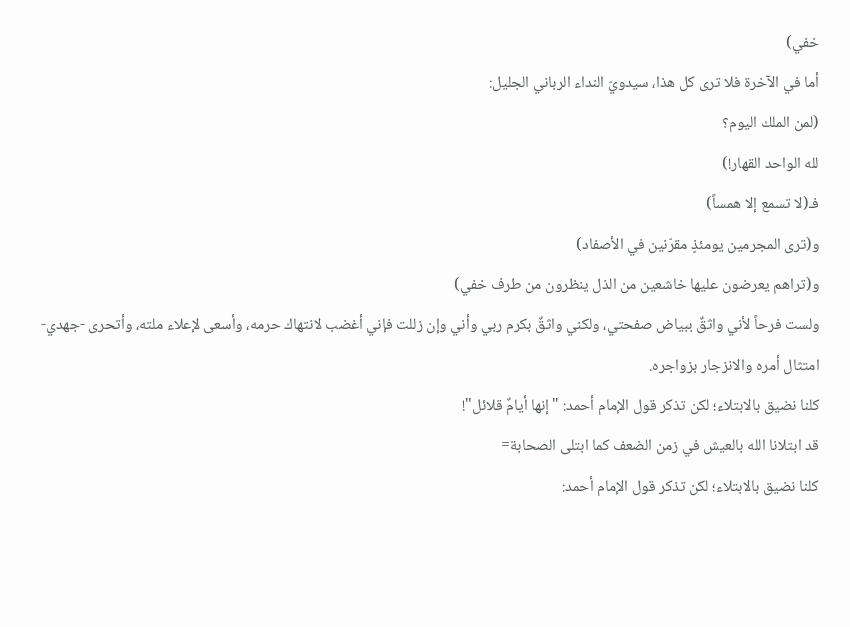خفي)
أما في الآخرة فلا ترى كل هذا، سيدويّ النداء الرباني الجليل:
(لمن الملك اليوم؟
لله الواحد القهار!)
فـ(لا تسمع إلا همساً)
و(ترى المجرمين يومئذٍ مقرّنين في الأصفاد)
و(تراهم يعرضون عليها خاشعين من الذل ينظرون من طرف خفي)
ولست فرحاً لأني واثقٌ ببياض صفحتي، ولكني واثقٌ بكرم ربي وأني وإن زللت فإني أغضب لانتهاك حرمه، وأسعى لإعلاء ملته، وأتحرى -جهدي- امتثال أمره والانزجار بزواجره.
كلنا نضيق بالابتلاء؛ لكن تذكر قول الإمام أحمد: "إنها أيامٌ قلائل"!
قد ابتلانا الله بالعيش في زمن الضعف كما ابتلى الصحابة=
كلنا نضيق بالابتلاء؛ لكن تذكر قول الإمام أحمد: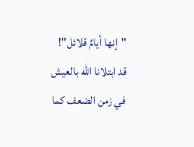"إنها أيامٌ قلائل"!
قد ابتلانا الله بالعيش في زمن الضعف كما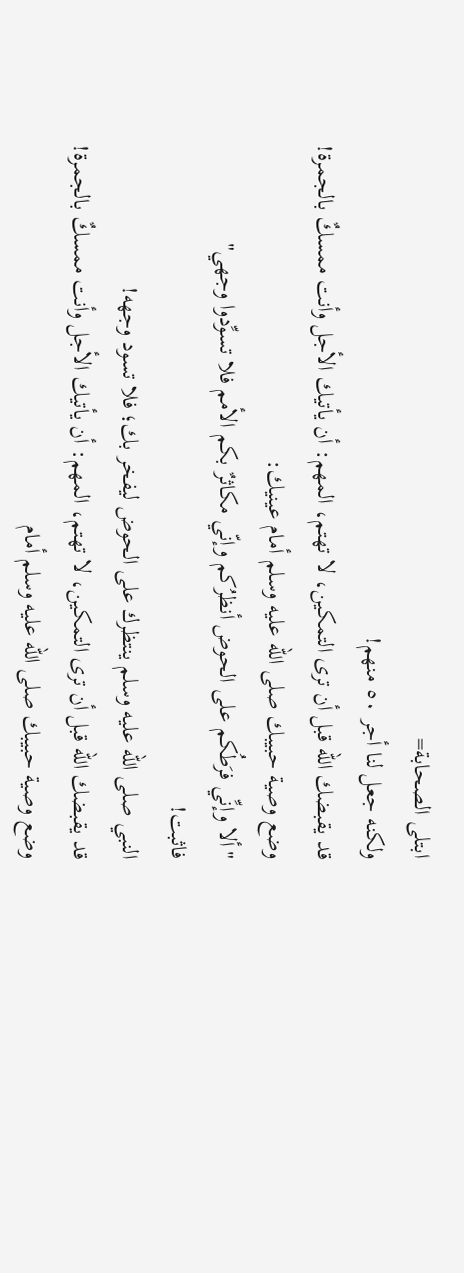ابتلى الصحابة=
ولكنه جعل لنا أجر ٥٠ منهم!
قد يقبضك الله قبل أن ترى التمكين، لا تهتم، المهم: أن يأتيك الأجل وأنت ممسكٌ بالجمرة!
وضع وصية حبيبك صلى الله عليه وسلم أمام عينيك:
"ألا وإنِّي فرَطُكم على الحوض أنظرُكم وإنّي مكاثرٌ بكم الأمم فلا تسوِّدوا وجهي"
فاثبت!
النبي صلى الله عليه وسلم ينتظرك على الحوض ليفخر بك؛ فلا تسود وجهه!
قد يقبضك الله قبل أن ترى التمكين، لا تهتم، المهم: أن يأتيك الأجل وأنت ممسكٌ بالجمرة!
وضع وصية حبيبك صلى الله عليه وسلم أمام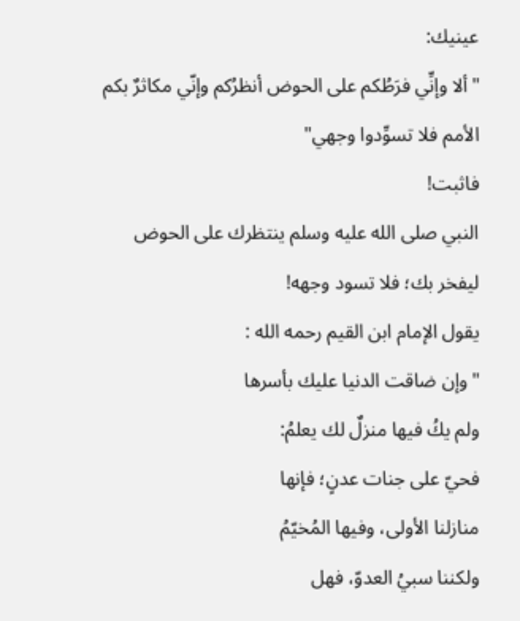عينيك:
"ألا وإنِّي فرَطُكم على الحوض أنظرُكم وإنّي مكاثرٌ بكم الأمم فلا تسوِّدوا وجهي"
فاثبت!
النبي صلى الله عليه وسلم ينتظرك على الحوض ليفخر بك؛ فلا تسود وجهه!
يقول الإمام ابن القيم رحمه الله :
"وإن ضاقت الدنيا عليك بأسرها
ولم يكُ فيها منزلٌ لك يعلمُ:
فحيّ على جنات عدنٍ؛ فإنها
منازلنا الأولى، وفيها المُخيّمُ
ولكننا سبيُ العدوّ، فهل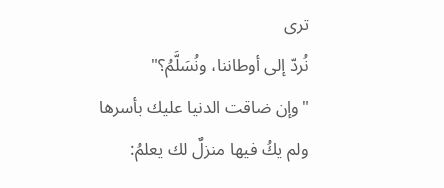ترى
نُردّ إلى أوطاننا، ونُسَلَّمُ؟"
"وإن ضاقت الدنيا عليك بأسرها
ولم يكُ فيها منزلٌ لك يعلمُ: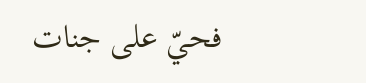فحيّ على جنات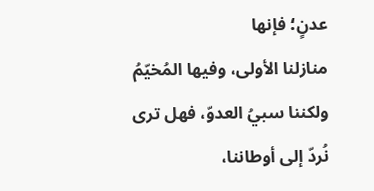عدنٍ؛ فإنها
منازلنا الأولى، وفيها المُخيّمُ
ولكننا سبيُ العدوّ، فهل ترى
نُردّ إلى أوطاننا،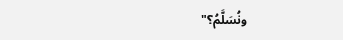ونُسَلَّمُ؟"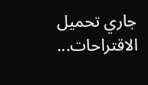جاري تحميل الاقتراحات...